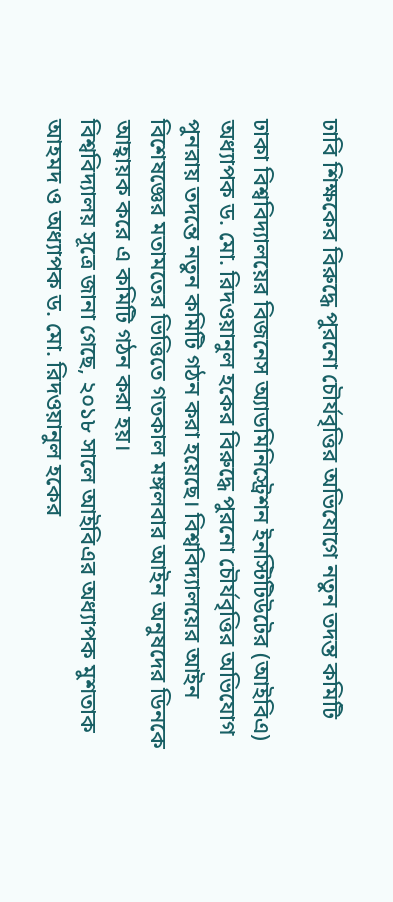ঢাবি শিক্ষকের বিরুদ্ধে পুরনো চৌর্যবৃত্তির অভিযোগে নতুন তদন্ত কমিটি

ঢাকা বিশ্ববিদ্যালয়ের বিজনেস অ্যাডমিনিস্ট্রেশন ইনস্টিটিউটের (আইবিএ) অধ্যাপক ড. মো. রিদওয়ানুল হকের বিরুদ্ধে পুরনো চৌর্যবৃত্তির অভিযোগ পুনরায় তদন্তে নতুন কমিটি গঠন করা হয়েছে। বিশ্ববিদ্যালয়ের আইন বিশেষজ্ঞের মতামতের ভিত্তিতে গতকাল মঙ্গলবার আইন অনুষদের ডিনকে আহ্বায়ক করে এ কমিটি গঠন করা হয়।
বিশ্ববিদ্যালয় সূত্রে জানা গেছে, ২০১৮ সালে আইবিএর অধ্যাপক মুশতাক আহমদ ও অধ্যাপক ড. মো. রিদওয়ানুল হকের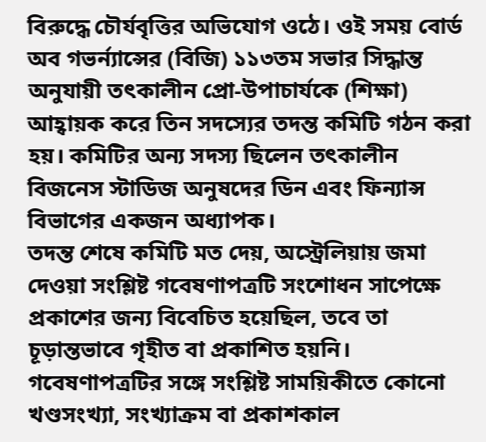বিরুদ্ধে চৌর্যবৃত্তির অভিযোগ ওঠে। ওই সময় বোর্ড অব গভর্ন্যান্সের (বিজি) ১১৩তম সভার সিদ্ধান্ত অনুযায়ী তৎকালীন প্রো-উপাচার্যকে (শিক্ষা) আহ্বায়ক করে তিন সদস্যের তদন্ত কমিটি গঠন করা হয়। কমিটির অন্য সদস্য ছিলেন তৎকালীন বিজনেস স্টাডিজ অনুষদের ডিন এবং ফিন্যান্স বিভাগের একজন অধ্যাপক।
তদন্ত শেষে কমিটি মত দেয়, অস্ট্রেলিয়ায় জমা দেওয়া সংশ্লিষ্ট গবেষণাপত্রটি সংশোধন সাপেক্ষে প্রকাশের জন্য বিবেচিত হয়েছিল, তবে তা চূড়ান্তভাবে গৃহীত বা প্রকাশিত হয়নি। গবেষণাপত্রটির সঙ্গে সংশ্লিষ্ট সাময়িকীতে কোনো খণ্ডসংখ্যা, সংখ্যাক্রম বা প্রকাশকাল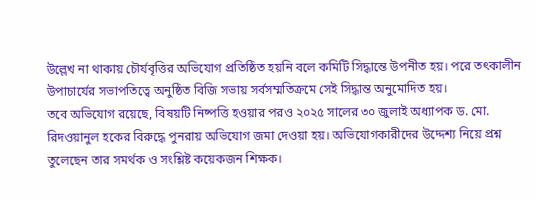উল্লেখ না থাকায় চৌর্যবৃত্তির অভিযোগ প্রতিষ্ঠিত হয়নি বলে কমিটি সিদ্ধান্তে উপনীত হয়। পরে তৎকালীন উপাচার্যের সভাপতিত্বে অনুষ্ঠিত বিজি সভায় সর্বসম্মতিক্রমে সেই সিদ্ধান্ত অনুমোদিত হয়।
তবে অভিযোগ রয়েছে, বিষয়টি নিষ্পত্তি হওয়ার পরও ২০২৫ সালের ৩০ জুলাই অধ্যাপক ড. মো. রিদওয়ানুল হকের বিরুদ্ধে পুনরায় অভিযোগ জমা দেওয়া হয়। অভিযোগকারীদের উদ্দেশ্য নিয়ে প্রশ্ন তুলেছেন তার সমর্থক ও সংশ্লিষ্ট কয়েকজন শিক্ষক।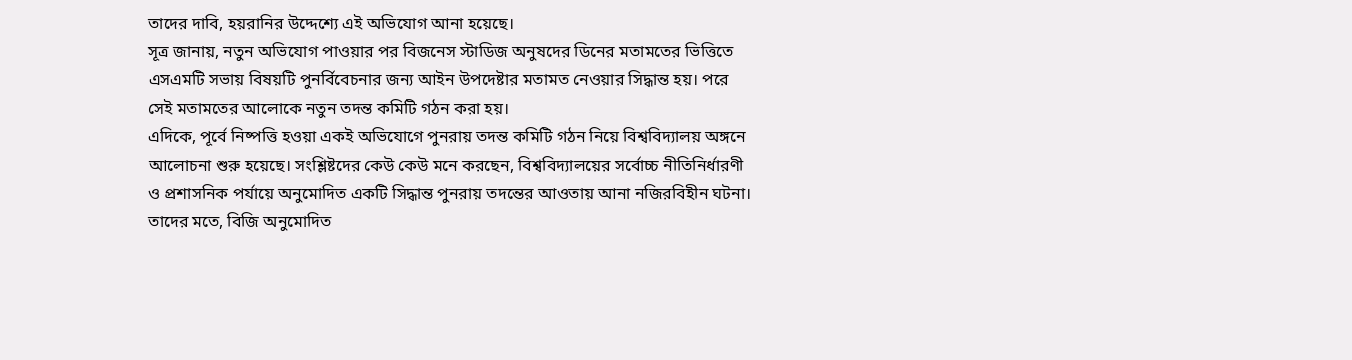তাদের দাবি, হয়রানির উদ্দেশ্যে এই অভিযোগ আনা হয়েছে।
সূত্র জানায়, নতুন অভিযোগ পাওয়ার পর বিজনেস স্টাডিজ অনুষদের ডিনের মতামতের ভিত্তিতে এসএমটি সভায় বিষয়টি পুনর্বিবেচনার জন্য আইন উপদেষ্টার মতামত নেওয়ার সিদ্ধান্ত হয়। পরে সেই মতামতের আলোকে নতুন তদন্ত কমিটি গঠন করা হয়।
এদিকে, পূর্বে নিষ্পত্তি হওয়া একই অভিযোগে পুনরায় তদন্ত কমিটি গঠন নিয়ে বিশ্ববিদ্যালয় অঙ্গনে আলোচনা শুরু হয়েছে। সংশ্লিষ্টদের কেউ কেউ মনে করছেন, বিশ্ববিদ্যালয়ের সর্বোচ্চ নীতিনির্ধারণী ও প্রশাসনিক পর্যায়ে অনুমোদিত একটি সিদ্ধান্ত পুনরায় তদন্তের আওতায় আনা নজিরবিহীন ঘটনা।
তাদের মতে, বিজি অনুমোদিত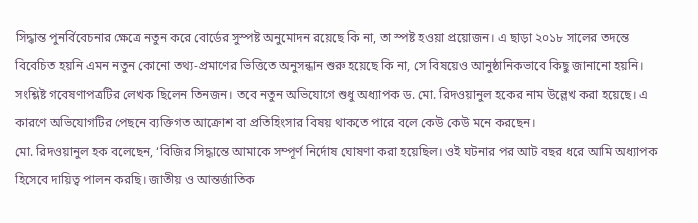সিদ্ধান্ত পুনর্বিবেচনার ক্ষেত্রে নতুন করে বোর্ডের সুস্পষ্ট অনুমোদন রয়েছে কি না, তা স্পষ্ট হওয়া প্রয়োজন। এ ছাড়া ২০১৮ সালের তদন্তে বিবেচিত হয়নি এমন নতুন কোনো তথ্য-প্রমাণের ভিত্তিতে অনুসন্ধান শুরু হয়েছে কি না, সে বিষয়েও আনুষ্ঠানিকভাবে কিছু জানানো হয়নি।
সংশ্লিষ্ট গবেষণাপত্রটির লেখক ছিলেন তিনজন। তবে নতুন অভিযোগে শুধু অধ্যাপক ড. মো. রিদওয়ানুল হকের নাম উল্লেখ করা হয়েছে। এ কারণে অভিযোগটির পেছনে ব্যক্তিগত আক্রোশ বা প্রতিহিংসার বিষয় থাকতে পারে বলে কেউ কেউ মনে করছেন।
মো. রিদওয়ানুল হক বলেছেন, ‘বিজির সিদ্ধান্তে আমাকে সম্পূর্ণ নির্দোষ ঘোষণা করা হয়েছিল। ওই ঘটনার পর আট বছর ধরে আমি অধ্যাপক হিসেবে দায়িত্ব পালন করছি। জাতীয় ও আন্তর্জাতিক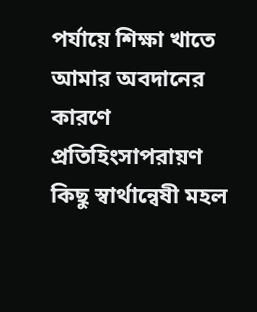পর্যায়ে শিক্ষা খাতে আমার অবদানের কারণে প্রতিহিংসাপরায়ণ কিছু স্বার্থান্বেষী মহল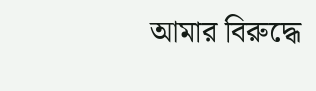আমার বিরুদ্ধে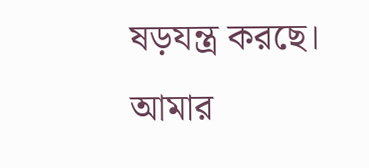ষড়যন্ত্র করছে। আমার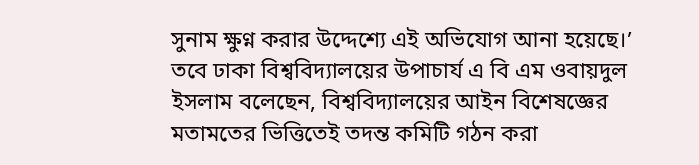সুনাম ক্ষুণ্ন করার উদ্দেশ্যে এই অভিযোগ আনা হয়েছে।’
তবে ঢাকা বিশ্ববিদ্যালয়ের উপাচার্য এ বি এম ওবায়দুল ইসলাম বলেছেন, বিশ্ববিদ্যালয়ের আইন বিশেষজ্ঞের মতামতের ভিত্তিতেই তদন্ত কমিটি গঠন করা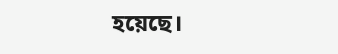হয়েছে।